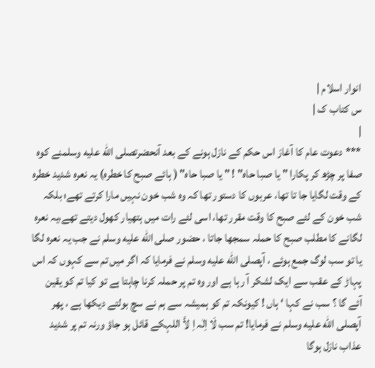انوار اسلام |
س کتاب ک |
|
*** دعوت عام کا آغاز اس حکم کے نازل ہونے کے بعد آنحضرتصلى الله عليه وسلمنے کوہ صفا پر چڑھ کر پکارا " یا صبا حاہ" ! " یا صبا حاہ" ( ہائے صبح کا خطرہ) یہ نعرہ شدید خطرہ کے وقت لگایا جا تا تھا، عربوں کا دستور تھا کہ وہ شب خون نہیں مارا کرتے تھے؛ بلکہ شب خون کے لئے صبح کا وقت مقرر تھا، اسی لئے رات میں ہتھیار کھول دیتے تھے،یہ نعرہ لگانے کا مطلب صبح کا حملہ سمجھا جاتا ، حضور صلى الله عليه وسلم نے جب یہ نعرہ لگا یا تو سب لوگ جمع ہوئے ، آپصلى الله عليه وسلم نے فرمایا کہ اگر میں تم سے کہوں کہ اس پہاڑ کے عقب سے ایک لشکر آ رہا ہے اور وہ تم پر حملہ کرنا چاہتا ہے تو کیا تم کو یقین آئے گا ؟ سب نے کہا ‘ ہاں ! کیونکہ تم کو ہمیشہ سے ہم نے سچ بولتے دیکھا ہے ، پھر آپصلى الله عليه وسلم نے فرمایا! تم سب لَا اِلٰہ اِ لاَّ اللہکے قائل ہو جاؤ ورنہ تم پر شدید عذاب نازل ہوگا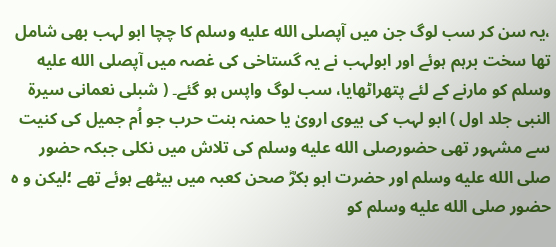،یہ سن کر سب لوگ جن میں آپصلى الله عليه وسلم کا چچا ابو لہب بھی شامل تھا سخت برہم ہوئے اور ابولہب نے یہ گستاخی کی غصہ میں آپصلى الله عليه وسلم کو مارنے کے لئے پتھراٹھایا، سب لوگ واپس ہو گئے۔ ( شبلی نعمانی سیرۃ النبی جلد اول ) ابو لہب کی بیوی ارویٰ یا حمنہ بنت حرب جو اُم جمیل کی کنیت سے مشہور تھی حضورصلى الله عليه وسلم کی تلاش میں نکلی جبکہ حضور صلى الله عليه وسلم اور حضرت ابو بکرؓ صحن کعبہ میں بیٹھے ہوئے تھے ؛لیکن و ہ حضور صلى الله عليه وسلم کو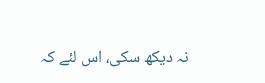نہ دیکھ سکی، اس لئے کہ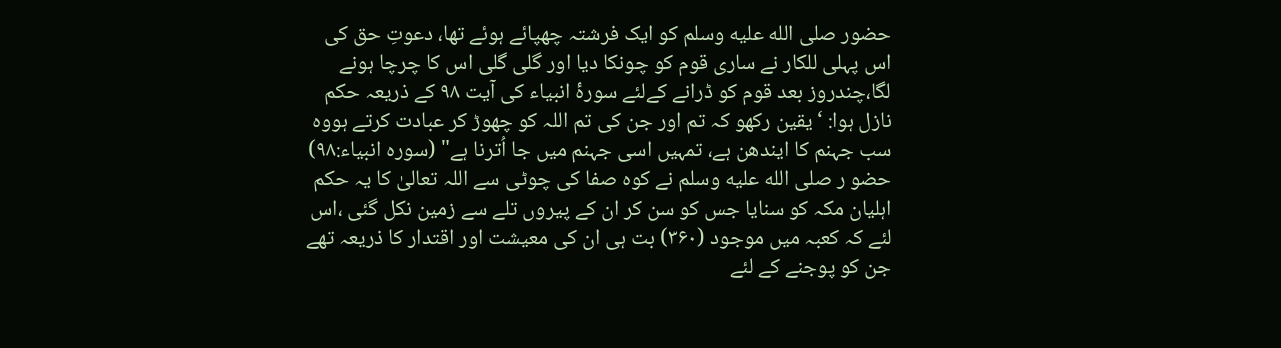حضور صلى الله عليه وسلم کو ایک فرشتہ چھپائے ہوئے تھا، دعوتِ حق کی اس پہلی للکار نے ساری قوم کو چونکا دیا اور گلی گلی اس کا چرچا ہونے لگا،چندروز بعد قوم کو ڈرانے کےلئے سورۂ انبیاء کی آیت ۹۸ کے ذریعہ حکم نازل ہوا: ‘یقین رکھو کہ تم اور جن کی تم اللہ کو چھوڑ کر عبادت کرتے ہووہ سب جہنم کا ایندھن ہے، تمہیں اسی جہنم میں جا اُترنا ہے" (سورہ انبیاء:۹۸) حضو ر صلى الله عليه وسلم نے کوہ صفا کی چوٹی سے اللہ تعالیٰ کا یہ حکم اہلیان مکہ کو سنایا جس کو سن کر ان کے پیروں تلے سے زمین نکل گئی ،اس لئے کہ کعبہ میں موجود (۳۶۰) بت ہی ان کی معیشت اور اقتدار کا ذریعہ تھے جن کو پوجنے کے لئے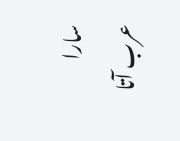سارا عرب آتا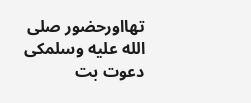تھااورحضور صلى الله عليه وسلمکی دعوت بت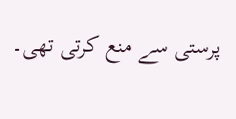پرستی سے منع کرتی تھی۔